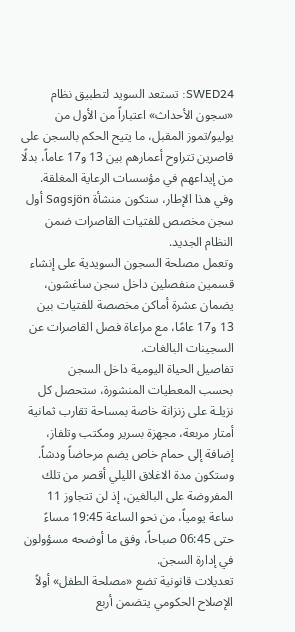SWED24: تستعد السويد لتطبيق نظام «سجون الأحداث» اعتباراً من الأول من يوليو/تموز المقبل، ما يتيح الحكم بالسجن على قاصرين تتراوح أعمارهم بين 13 و17 عاماً، بدلًا من إيداعهم في مؤسسات الرعاية المغلقة. وفي هذا الإطار، ستكون منشأة Sagsjön أول سجن مخصص للفتيات القاصرات ضمن النظام الجديد.
وتعمل مصلحة السجون السويدية على إنشاء قسمين منفصلين داخل سجن ساغشون، يضمان عشرة أماكن مخصصة للفتيات بين 13 و17 عامًا، مع مراعاة فصل القاصرات عن السجينات البالغات.
تفاصيل الحياة اليومية داخل السجن
بحسب المعطيات المنشورة، ستحصل كل نزيلـة على زنزانة خاصة بمساحة تقارب ثمانية أمتار مربعة، مجهزة بسرير ومكتب وتلفاز، إضافة إلى حمام خاص يضم مرحاضاً ودشاً.
وستكون مدة الاغلاق الليلي أقصر من تلك المفروضة على البالغين، إذ لن تتجاوز 11 ساعة يومياً، من نحو الساعة 19:45 مساءً حتى 06:45 صباحاً، وفق ما أوضحه مسؤولون في إدارة السجن.
تعديلات قانونية تضع «مصلحة الطفل» أولاً
الإصلاح الحكومي يتضمن أربع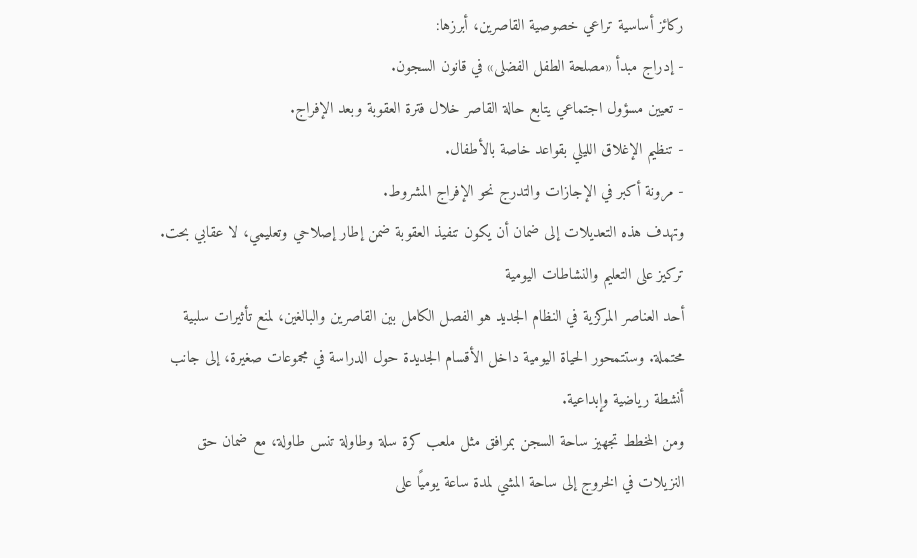ركائز أساسية تراعي خصوصية القاصرين، أبرزها:
- إدراج مبدأ «مصلحة الطفل الفضلى» في قانون السجون.
- تعيين مسؤول اجتماعي يتابع حالة القاصر خلال فترة العقوبة وبعد الإفراج.
- تنظيم الإغلاق الليلي بقواعد خاصة بالأطفال.
- مرونة أكبر في الإجازات والتدرج نحو الإفراج المشروط.
وتهدف هذه التعديلات إلى ضمان أن يكون تنفيذ العقوبة ضمن إطار إصلاحي وتعليمي، لا عقابي بحت.
تركيز على التعليم والنشاطات اليومية
أحد العناصر المركزية في النظام الجديد هو الفصل الكامل بين القاصرين والبالغين، لمنع تأثيرات سلبية محتملة. وستتمحور الحياة اليومية داخل الأقسام الجديدة حول الدراسة في مجموعات صغيرة، إلى جانب أنشطة رياضية وإبداعية.
ومن المخطط تجهيز ساحة السجن بمرافق مثل ملعب كرة سلة وطاولة تنس طاولة، مع ضمان حق النزيلات في الخروج إلى ساحة المشي لمدة ساعة يوميًا على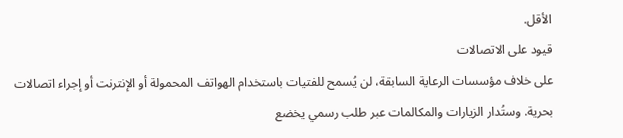الأقل.
قيود على الاتصالات
على خلاف مؤسسات الرعاية السابقة، لن يُسمح للفتيات باستخدام الهواتف المحمولة أو الإنترنت أو إجراء اتصالات بحرية. وستُدار الزيارات والمكالمات عبر طلب رسمي يخضع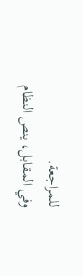للمراجعة.
وفي المقابل، ينص النظام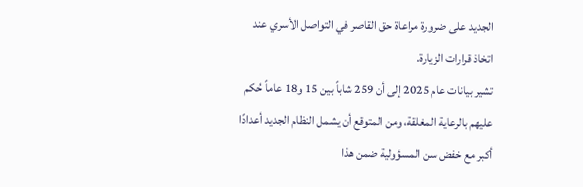الجديد على ضرورة مراعاة حق القاصر في التواصل الأسري عند اتخاذ قرارات الزيارة.
تشير بيانات عام 2025 إلى أن 259 شاباً بين 15 و18 عاماً حُكم عليهم بالرعاية المغلقة، ومن المتوقع أن يشمل النظام الجديد أعدادًا أكبر مع خفض سن المسؤولية ضمن هذا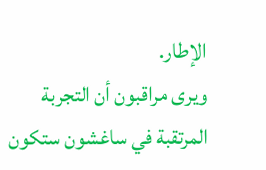الإطار.
ويرى مراقبون أن التجربة المرتقبة في ساغشون ستكون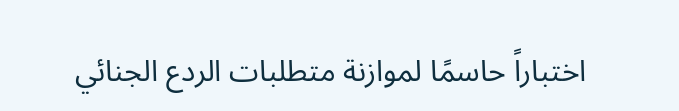اختباراً حاسمًا لموازنة متطلبات الردع الجنائي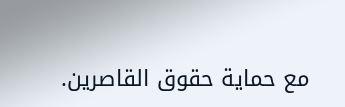مع حماية حقوق القاصرين.